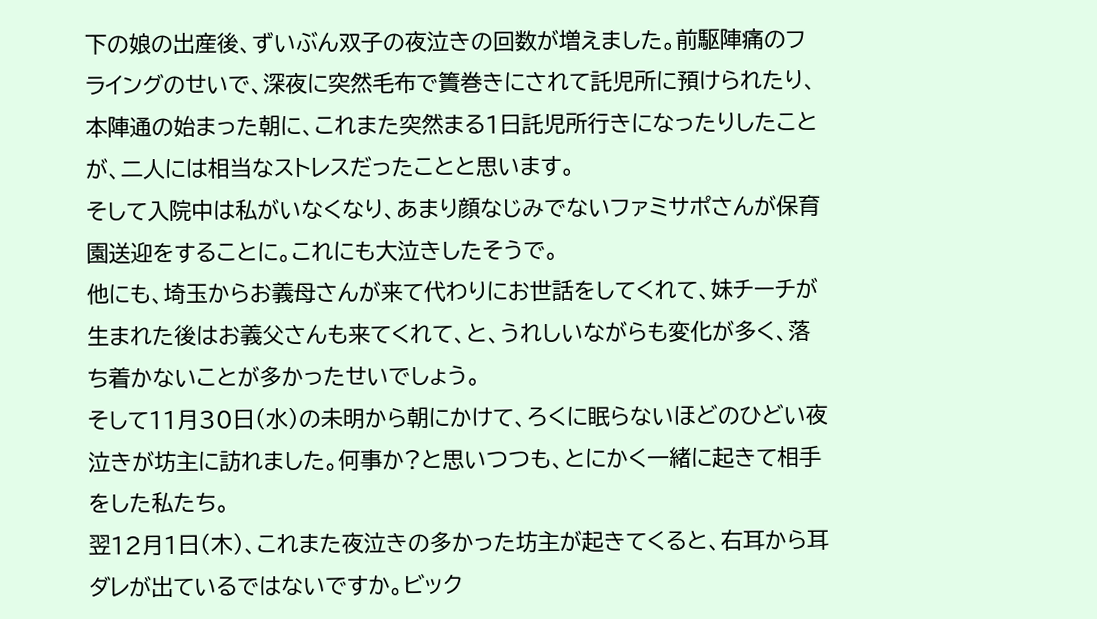下の娘の出産後、ずいぶん双子の夜泣きの回数が増えました。前駆陣痛のフライングのせいで、深夜に突然毛布で簀巻きにされて託児所に預けられたり、本陣通の始まった朝に、これまた突然まる1日託児所行きになったりしたことが、二人には相当なストレスだったことと思います。
そして入院中は私がいなくなり、あまり顔なじみでないファミサポさんが保育園送迎をすることに。これにも大泣きしたそうで。
他にも、埼玉からお義母さんが来て代わりにお世話をしてくれて、妹チーチが生まれた後はお義父さんも来てくれて、と、うれしいながらも変化が多く、落ち着かないことが多かったせいでしょう。
そして11月30日(水)の未明から朝にかけて、ろくに眠らないほどのひどい夜泣きが坊主に訪れました。何事か?と思いつつも、とにかく一緒に起きて相手をした私たち。
翌12月1日(木)、これまた夜泣きの多かった坊主が起きてくると、右耳から耳ダレが出ているではないですか。ビック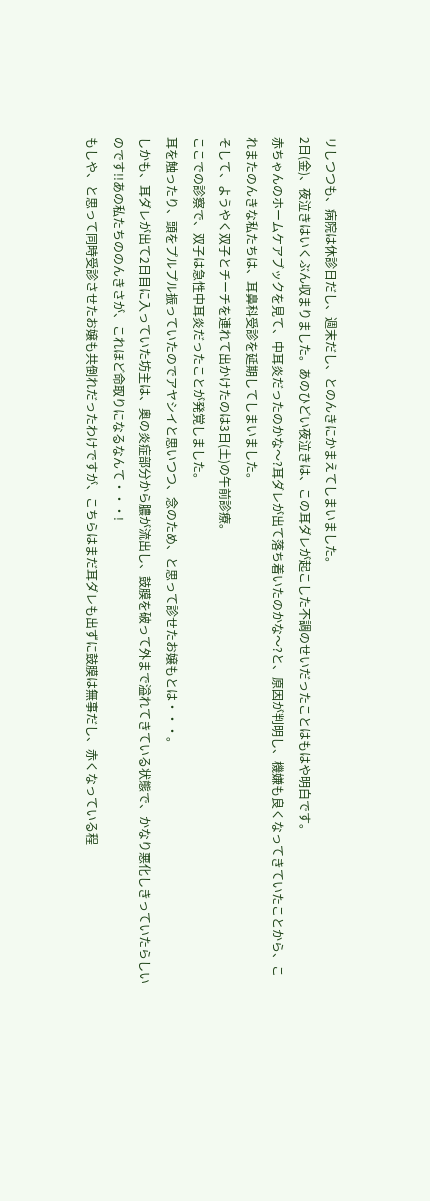リしつつも、病院は休診日だし、週末だし、とのんきにかまえてしまいました。
2日(金)、夜泣きはいくぶん収まりました。あのひどい夜泣きは、この耳ダレが起こした不調のせいだったことはもはや明白です。
赤ちゃんのホームケアブックを見て、中耳炎だったのかな〜?耳ダレが出て落ち着いたのかな〜?と、原因が判明し、機嫌も良くなってきていたことから、これまたのんきな私たちは、耳鼻科受診を延期してしまいました。
そして、ようやく双子とチーチを連れて出かけたのは3日(土)の午前診療。
ここでの診察で、双子は急性中耳炎だったことが発覚しました。
耳を触ったり、頭をプルプル振っていたのでアヤシイと思いつつ、念のため、と思って診せたお嬢もとは・・・。
しかも、耳ダレが出て2日目に入っていた坊主は、奥の炎症部分から膿が流出し、鼓膜を破って外まで溢れてきている状態で、かなり悪化しきっていたらしいのです!!あの私たちののんきさが、これほど命取りになるなんて・・・!
もしや、と思って同時受診させたお嬢も共倒れだったわけですが、こちらはまだ耳ダレも出ずに鼓膜は無事だし、赤くなっている程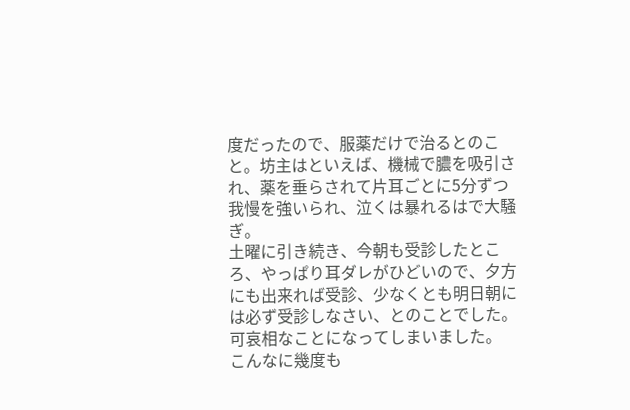度だったので、服薬だけで治るとのこと。坊主はといえば、機械で膿を吸引され、薬を垂らされて片耳ごとに5分ずつ我慢を強いられ、泣くは暴れるはで大騒ぎ。
土曜に引き続き、今朝も受診したところ、やっぱり耳ダレがひどいので、夕方にも出来れば受診、少なくとも明日朝には必ず受診しなさい、とのことでした。
可哀相なことになってしまいました。
こんなに幾度も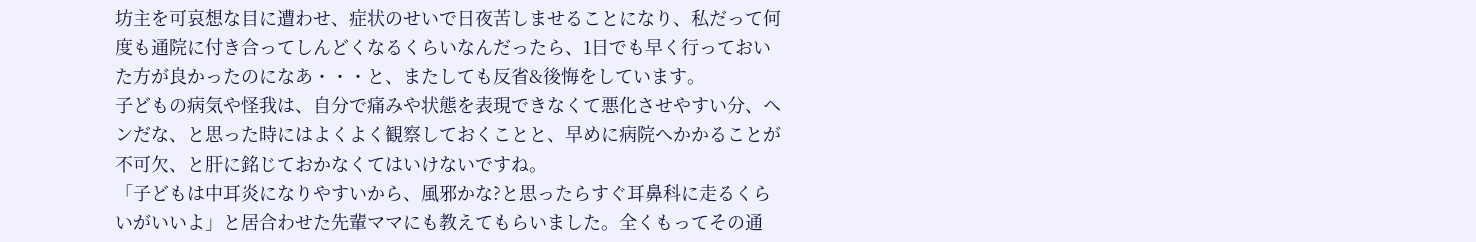坊主を可哀想な目に遭わせ、症状のせいで日夜苦しませることになり、私だって何度も通院に付き合ってしんどくなるくらいなんだったら、1日でも早く行っておいた方が良かったのになあ・・・と、またしても反省&後悔をしています。
子どもの病気や怪我は、自分で痛みや状態を表現できなくて悪化させやすい分、ヘンだな、と思った時にはよくよく観察しておくことと、早めに病院へかかることが不可欠、と肝に銘じておかなくてはいけないですね。
「子どもは中耳炎になりやすいから、風邪かな?と思ったらすぐ耳鼻科に走るくらいがいいよ」と居合わせた先輩ママにも教えてもらいました。全くもってその通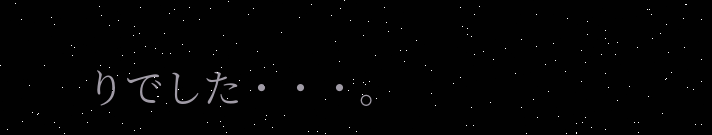りでした・・・。